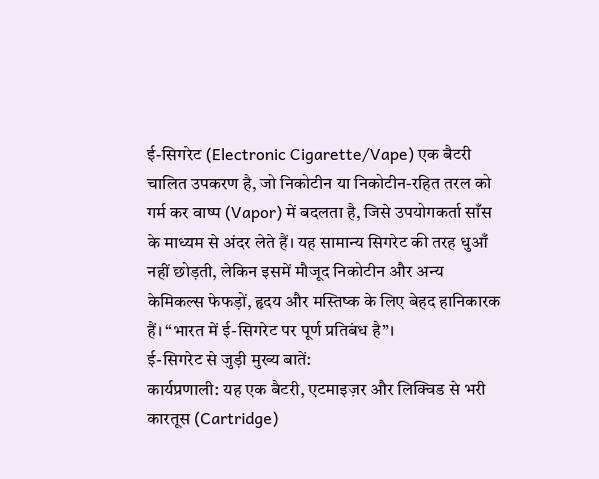ई-सिगरेट (Electronic Cigarette/Vape) एक बैटरी चालित उपकरण है, जो निकोटीन या निकोटीन-रहित तरल को गर्म कर वाष्प (Vapor) में बदलता है, जिसे उपयोगकर्ता साँस के माध्यम से अंदर लेते हैं। यह सामान्य सिगरेट की तरह धुआँ नहीं छोड़ती, लेकिन इसमें मौजूद निकोटीन और अन्य केमिकल्स फेफड़ों, हृदय और मस्तिष्क के लिए बेहद हानिकारक हैं। “भारत में ई-सिगरेट पर पूर्ण प्रतिबंध है”।
ई-सिगरेट से जुड़ी मुख्य बातें:
कार्यप्रणाली: यह एक बैटरी, एटमाइज़र और लिक्विड से भरी कारतूस (Cartridge)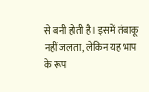से बनी होती है। इसमें तंबाकू नहीं जलता, लेकिन यह भाप के रूप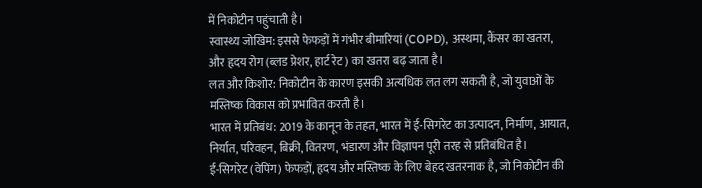में निकोटीन पहुंचाती है।
स्वास्थ्य जोखिम: इससे फेफड़ों में गंभीर बीमारियां (COPD), अस्थमा, कैंसर का खतरा, और हृदय रोग (ब्लड प्रेशर, हार्ट रेट) का खतरा बढ़ जाता है।
लत और किशोर: निकोटीन के कारण इसकी अत्यधिक लत लग सकती है, जो युवाओं के मस्तिष्क विकास को प्रभावित करती है।
भारत में प्रतिबंध: 2019 के कानून के तहत, भारत में ई-सिगरेट का उत्पादन, निर्माण, आयात, निर्यात, परिवहन, बिक्री, वितरण, भंडारण और विज्ञापन पूरी तरह से प्रतिबंधित है।
ई-सिगरेट (वेपिंग) फेफड़ों, हृदय और मस्तिष्क के लिए बेहद खतरनाक है, जो निकोटीन की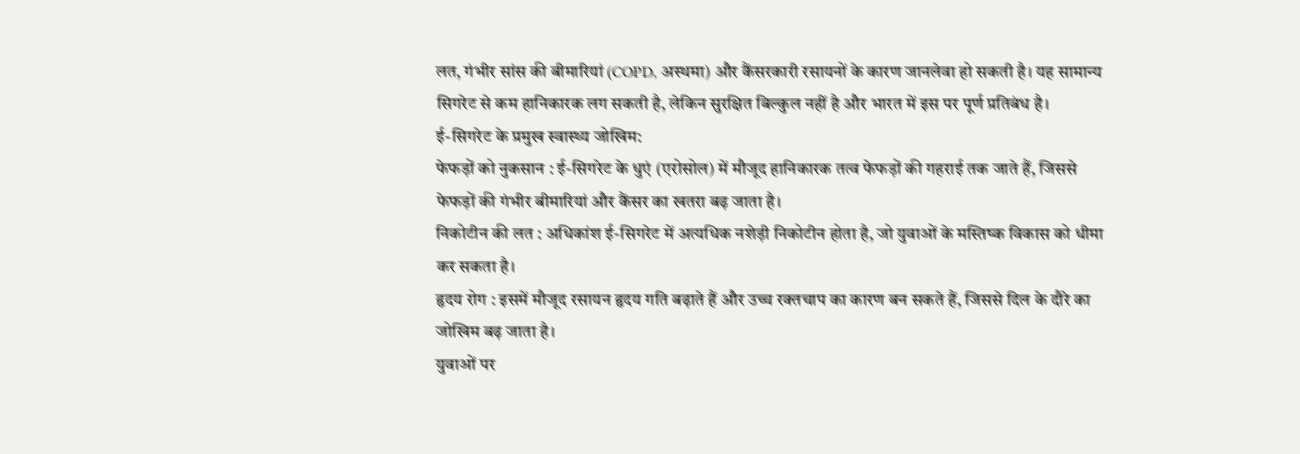लत, गंभीर सांस की बीमारियां (COPD, अस्थमा) और कैंसरकारी रसायनों के कारण जानलेवा हो सकती है। यह सामान्य सिगरेट से कम हानिकारक लग सकती है, लेकिन सुरक्षित बिल्कुल नहीं है और भारत में इस पर पूर्ण प्रतिबंध है।
ई-सिगरेट के प्रमुख स्वास्थ्य जोखिम:
फेफड़ों को नुकसान : ई-सिगरेट के धुएं (एरोसोल) में मौजूद हानिकारक तत्व फेफड़ों की गहराई तक जाते हैं, जिससे फेफड़ों की गंभीर बीमारियां और कैंसर का खतरा बढ़ जाता है।
निकोटीन की लत : अधिकांश ई-सिगरेट में अत्यधिक नशेड़ी निकोटीन होता है, जो युवाओं के मस्तिष्क विकास को धीमा कर सकता है।
हृदय रोग : इसमें मौजूद रसायन हृदय गति बढ़ाते हैं और उच्च रक्तचाप का कारण बन सकते हैं, जिससे दिल के दौरे का जोखिम बढ़ जाता है।
युवाओं पर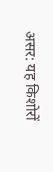असर: यह किशोरों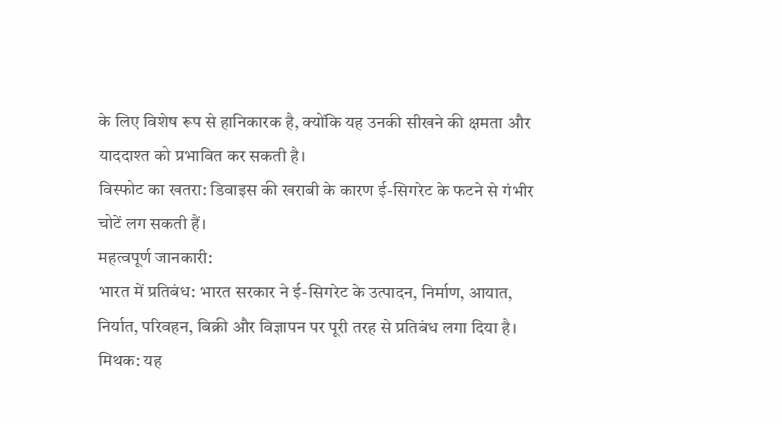के लिए विशेष रूप से हानिकारक है, क्योंकि यह उनकी सीखने की क्षमता और याददाश्त को प्रभावित कर सकती है।
विस्फोट का खतरा: डिवाइस की खराबी के कारण ई-सिगरेट के फटने से गंभीर चोटें लग सकती हैं।
महत्वपूर्ण जानकारी:
भारत में प्रतिबंध: भारत सरकार ने ई-सिगरेट के उत्पादन, निर्माण, आयात, निर्यात, परिवहन, बिक्री और विज्ञापन पर पूरी तरह से प्रतिबंध लगा दिया है।
मिथक: यह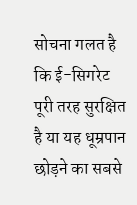सोचना गलत है कि ई-सिगरेट पूरी तरह सुरक्षित है या यह धूम्रपान छोड़ने का सबसे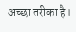अच्छा तरीका है।